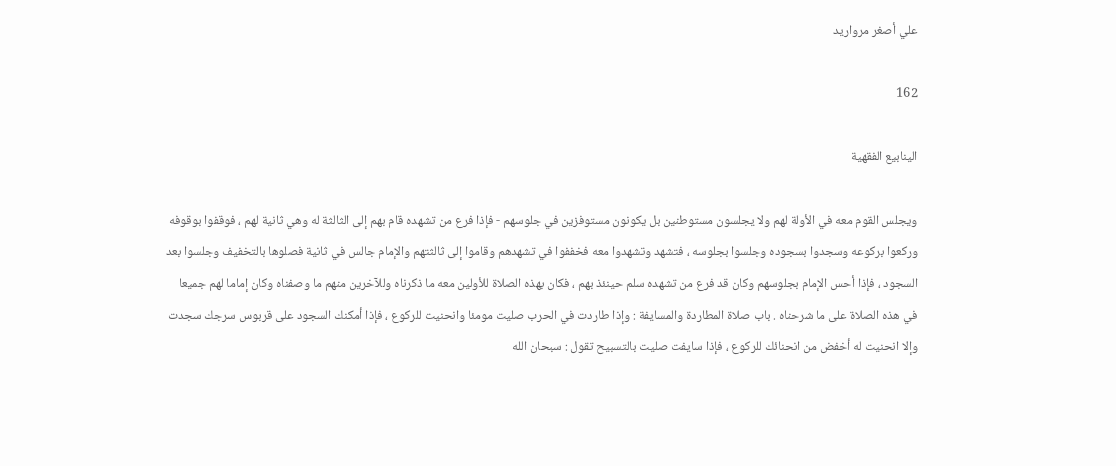علي أصغر مرواريد

162

الينابيع الفقهية

ويجلس القوم معه في الأولة لهم ولا يجلسون مستوطنين بل يكونون مستوفزين في جلوسهم - فإذا فرع من تشهده قام بهم إلى الثالثة له وهي ثانية لهم ، فوقفوا بوقوفه وركعوا بركوعه وسجدوا بسجوده وجلسوا بجلوسه ، فتشهد وتشهدوا معه فخففوا في تشهدهم وقاموا إلى ثالثتهم والإمام جالس في ثانية فصلوها بالتخفيف وجلسوا بعد السجود ، فإذا أحس الإمام بجلوسهم وكان قد فرع من تشهده سلم حينئذ بهم ، فكان بهذه الصلاة للأولين معه ما ذكرناه وللآخرين منهم ما وصفناه وكان إماما لهم جميعا في هذه الصلاة على ما شرحناه . باب صلاة المطاردة والمسايفة : وإذا طاردت في الحرب صليت مومئا وانحنيت للركوع ، فإذا أمكنك السجود على قربوس سرجك سجدت وإلا انحنيت له أخفض من انحنائك للركوع ، فإذا سايفت صليت بالتسبيح تقول : سبحان الله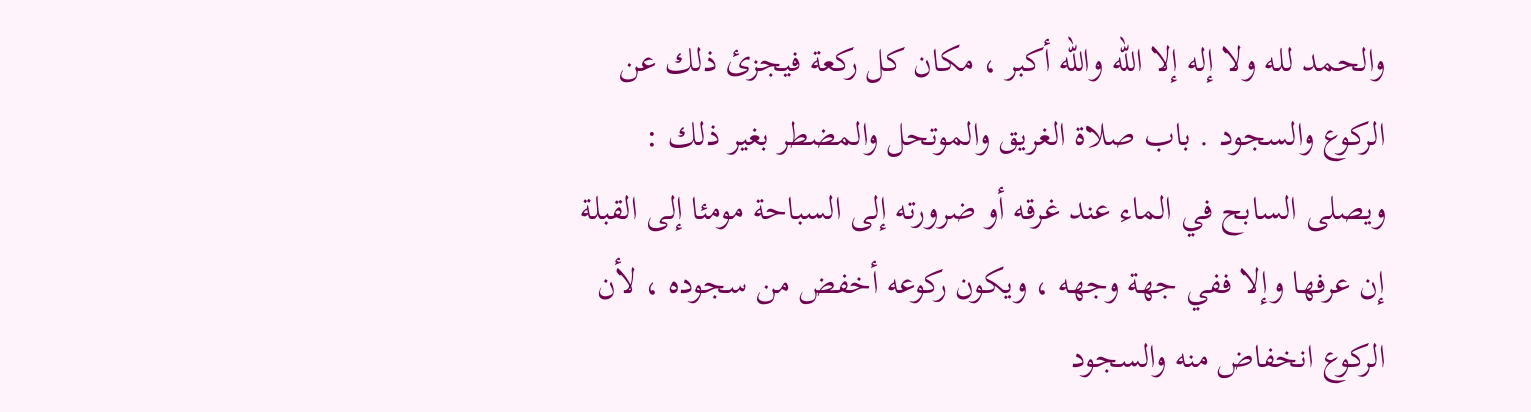والحمد لله ولا إله إلا الله والله أكبر ، مكان كل ركعة فيجزئ ذلك عن الركوع والسجود . باب صلاة الغريق والموتحل والمضطر بغير ذلك : ويصلى السابح في الماء عند غرقه أو ضرورته إلى السباحة مومئا إلى القبلة إن عرفها وإلا ففي جهة وجهه ، ويكون ركوعه أخفض من سجوده ، لأن الركوع انخفاض منه والسجود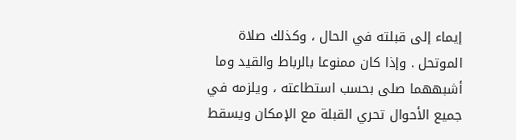إيماء إلى قبلته في الحال ، وكذلك صلاة الموتحل . وإذا كان ممنوعا بالرباط والقيد وما أشبههما صلى بحسب استطاعته ، ويلزمه في جميع الأحوال تحري القبلة مع الإمكان ويسقط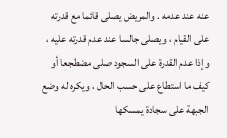عنه عند عدمه . والمريض يصلى قائما مع قدرته على القيام ، ويصلى جالسا عند عدم قدرته عليه ، وإذا عدم القدرة على السجود صلى مضطجعا أو كيف ما استطاع على حسب الحال ، ويكره له وضع الجبهة على سجادة يمسكها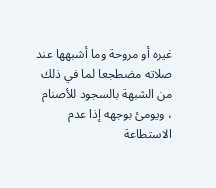غيره أو مروحة وما أشبهها عند صلاته مضطجعا لما في ذلك من الشبهة بالسجود للأصنام ، ويومئ بوجهه إذا عدم الاستطاعة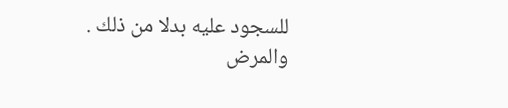للسجود عليه بدلا من ذلك . والمرض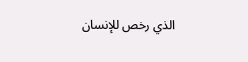الذي رخص للإنسان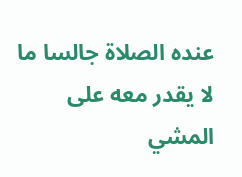عنده الصلاة جالسا ما لا يقدر معه على المشي